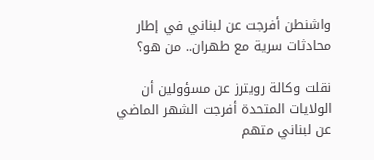واشنطن أفرجت عن لبناني في إطار محادثات سرية مع طهران.. من هو؟

نقلت وكالة رويترز عن مسؤولين أن الولايات المتحدة أفرجت الشهر الماضي عن لبناني متهم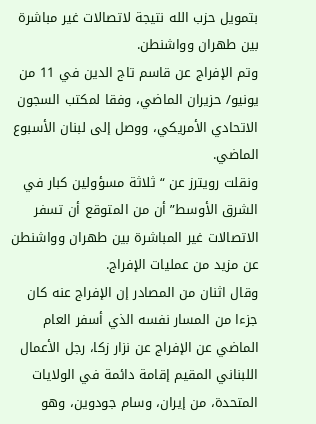بتمويل حزب الله نتيجة لاتصالات غير مباشرة بين طهران وواشنطن.
وتم الإفراج عن قاسم تاج الدين في 11 من يونيو/ حزيران الماضي، وفقا لمكتب السجون الاتحادي الأمريكي، ووصل إلى لبنان الأسبوع الماضي.
ونقلت رويترز عن “ثلاثة مسؤولين كبار في الشرق الأوسط” أن من المتوقع أن تسفر الاتصالات غير المباشرة بين طهران وواشنطن عن مزيد من عمليات الإفراج.
وقال اثنان من المصادر إن الإفراج عنه كان جزءا من المسار نفسه الذي أسفر العام الماضي عن الإفراج عن نزار زكا، رجل الأعمال اللبناني المقيم إقامة دائمة في الولايات المتحدة، من إيران، وسام جودوين، وهو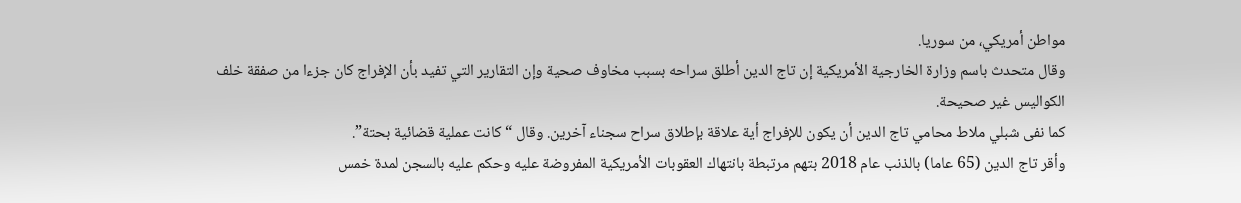مواطن أمريكي، من سوريا.
وقال متحدث باسم وزارة الخارجية الأمريكية إن تاج الدين أطلق سراحه بسبب مخاوف صحية وإن التقارير التي تفيد بأن الإفراج كان جزءا من صفقة خلف الكواليس غير صحيحة.
كما نفى شبلي ملاط محامي تاج الدين أن يكون للإفراج أية علاقة بإطلاق سراح سجناء آخرين. وقال “كانت عملية قضائية بحتة”.
وأقر تاج الدين (65 عاما) بالذنب عام 2018 بتهم مرتبطة بانتهاك العقوبات الأمريكية المفروضة عليه وحكم عليه بالسجن لمدة خمس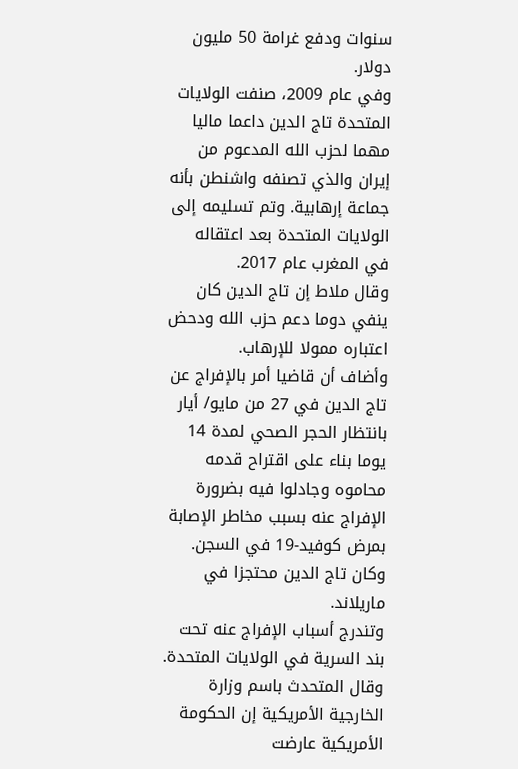سنوات ودفع غرامة 50 مليون دولار.
وفي عام 2009، صنفت الولايات المتحدة تاج الدين داعما ماليا مهما لحزب الله المدعوم من إيران والذي تصنفه واشنطن بأنه جماعة إرهابية. وتم تسليمه إلى الولايات المتحدة بعد اعتقاله في المغرب عام 2017.
وقال ملاط إن تاج الدين كان ينفي دوما دعم حزب الله ودحض اعتباره ممولا للإرهاب.
وأضاف أن قاضيا أمر بالإفراج عن تاج الدين في 27 من مايو/ أيار بانتظار الحجر الصحي لمدة 14 يوما بناء على اقتراح قدمه محاموه وجادلوا فيه بضرورة الإفراج عنه بسبب مخاطر الإصابة بمرض كوفيد-19 في السجن. وكان تاج الدين محتجزا في ماريلاند.
وتندرج أسباب الإفراج عنه تحت بند السرية في الولايات المتحدة.
وقال المتحدث باسم وزارة الخارجية الأمريكية إن الحكومة الأمريكية عارضت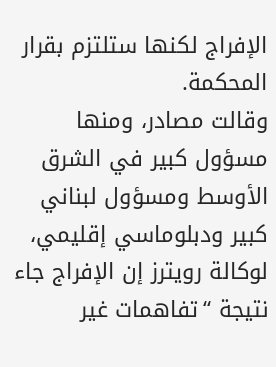الإفراج لكنها ستلتزم بقرار المحكمة.
وقالت مصادر، ومنها مسؤول كبير في الشرق الأوسط ومسؤول لبناني كبير ودبلوماسي إقليمي، لوكالة رويترز إن الإفراج جاء نتيجة “تفاهمات غير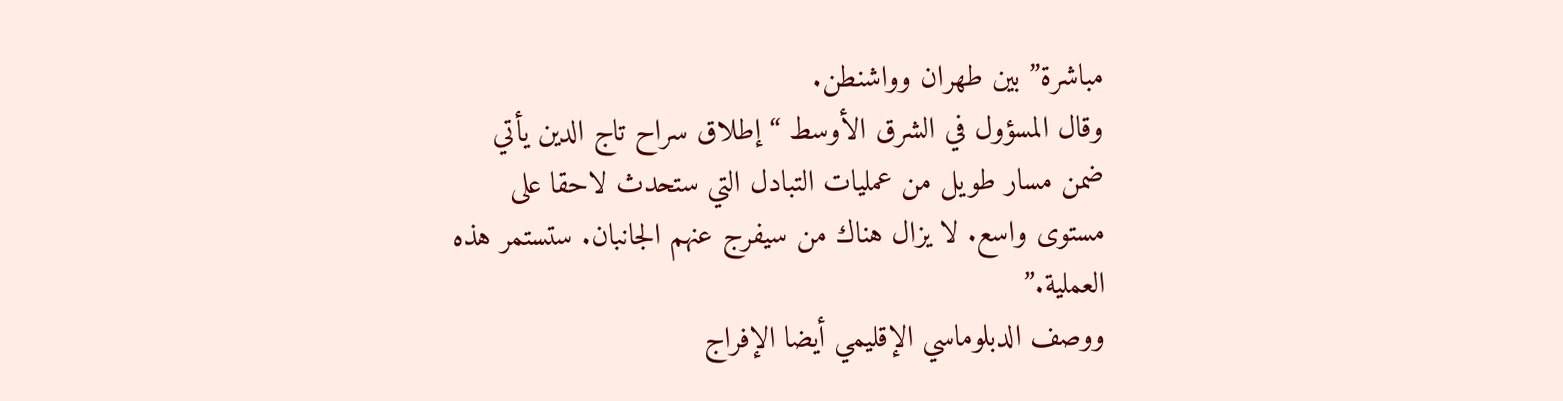مباشرة” بين طهران وواشنطن.
وقال المسؤول في الشرق الأوسط “إطلاق سراح تاج الدين يأتي ضمن مسار طويل من عمليات التبادل التي ستحدث لاحقا على مستوى واسع. لا يزال هناك من سيفرج عنهم الجانبان. ستستمر هذه العملية.”
ووصف الدبلوماسي الإقليمي أيضا الإفراج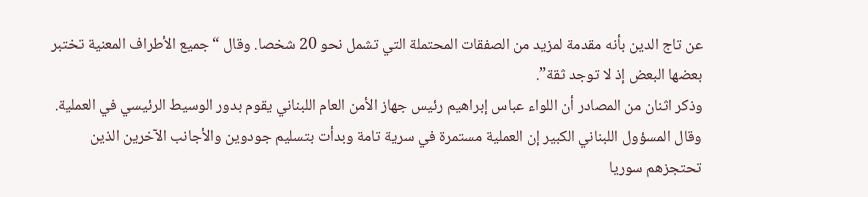عن تاج الدين بأنه مقدمة لمزيد من الصفقات المحتملة التي تشمل نحو 20 شخصا. وقال “جميع الأطراف المعنية تختبر بعضها البعض إذ لا توجد ثقة”.
وذكر اثنان من المصادر أن اللواء عباس إبراهيم رئيس جهاز الأمن العام اللبناني يقوم بدور الوسيط الرئيسي في العملية.
وقال المسؤول اللبناني الكبير إن العملية مستمرة في سرية تامة وبدأت بتسليم جودوين والأجانب الآخرين الذين تحتجزهم سوريا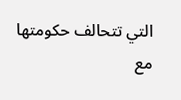التي تتحالف حكومتها مع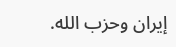إيران وحزب الله.